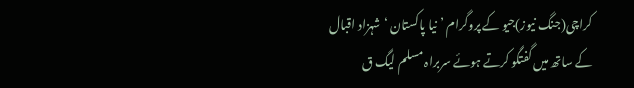کراچی(جنگ نیوز)جیو کے پروگرام ’نیا پاکستان ‘شہزاد اقبال کے ساتھ میں گفتگو کرتے ہوئے سربراہ مسلم لیگ ق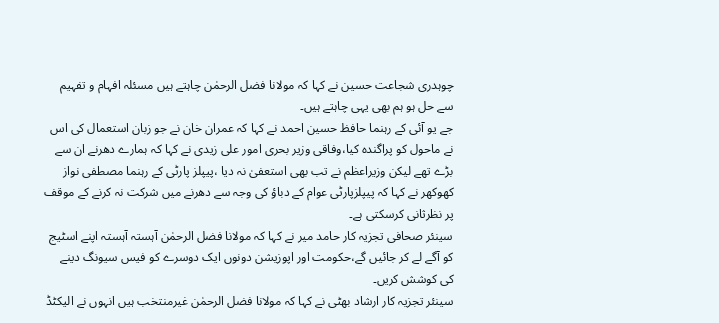چوہدری شجاعت حسین نے کہا کہ مولانا فضل الرحمٰن چاہتے ہیں مسئلہ افہام و تفہیم سے حل ہو ہم بھی یہی چاہتے ہیں۔
جے یو آئی کے رہنما حافظ حسین احمد نے کہا کہ عمران خان نے جو زبان استعمال کی اس نے ماحول کو پراگندہ کیا،وفاقی وزیر بحری امور علی زیدی نے کہا کہ ہمارے دھرنے ان سے بڑے تھے لیکن وزیراعظم نے تب بھی استعفیٰ نہ دیا ،پیپلز پارٹی کے رہنما مصطفی نواز کھوکھر نے کہا کہ پیپلزپارٹی عوام کے دباؤ کی وجہ سے دھرنے میں شرکت نہ کرنے کے موقف پر نظرثانی کرسکتی ہے۔
سینئر صحافی تجزیہ کار حامد میر نے کہا کہ مولانا فضل الرحمٰن آہستہ آہستہ اپنے اسٹیج کو آگے لے کر جائیں گے،حکومت اور اپوزیشن دونوں ایک دوسرے کو فیس سیونگ دینے کی کوشش کریں۔
سینئر تجزیہ کار ارشاد بھٹی نے کہا کہ مولانا فضل الرحمٰن غیرمنتخب ہیں انہوں نے الیکٹڈ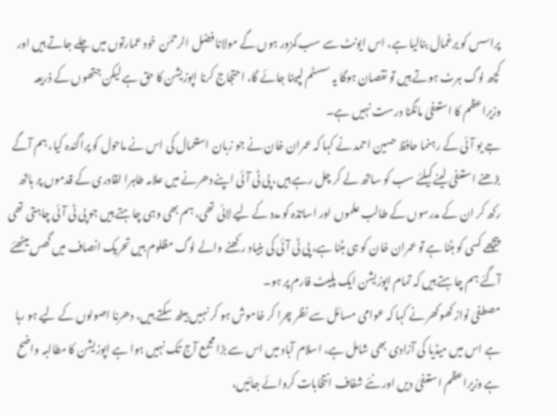پراسس کو یرغمال بنالیا ہے، اس ایونٹ سے سب کمزور ہوں گے مولانا فضل الرحمٰن خود عمارتوں میں چلے جاتے ہیں اور کچھ لوگ ہرٹ ہوتے ہیں تو نقصان ہوگا یہ سسٹم لپیٹا جائے گا، احتجاج کرنا اپوزیشن کا حق ہے لیکن جتھوں کے ذریعہ وزیراعظم کا استعفیٰ مانگنا درست نہیں ہے۔
جے یو آئی کے رہنما حافظ حسین احمد نے کہا کہ عمران خان نے جو زبان استعمال کی اس نے ماحول کو پراگندہ کیا، ہم آگے بڑھنے استعفیٰ لینے کیلئے سب کو ساتھ لے کر چل رہے ہیں، پی ٹی آئی اپنے دھرنے میں علامہ طاہرا لقادری کے قدموں پر ہاتھ رکھ کر ان کے مدرسوں کے طالب علموں اور اساتذہ کو مدد کے لیے لائی تھی، ہم بھی وہی چاہتے ہیں جو پی ٹی آئی چاہتی تھی پیچھے کسی کو ہٹنا ہے تو عمران خان کو ہی ہٹنا ہے، پی ٹی آئی کی بنیاد رکھنے والے لوگ مظلوم ہیں تحریک انصاف میں گھس بیٹھئے آگئے ہم چاہتے ہیں کہ تمام اپوزیشن ایک پلیٹ فارم پر ہو۔
مصطفیٰ نواز کھوکھر نے کہا کہ عوامی مسائل سے نظر چرا کر خاموش ہو کر نہیں بیٹھ سکتے ہیں، دھرنا اصولوں کے لیے ہو رہا ہے اس میں میڈیا کی آزادی بھی شامل ہے، اسلام آباد میں اس سے بڑا مجمع آج تک نہیں ہوا ہے اپوزیشن کا مطالبہ واضح ہے وزیراعظم استعفیٰ دیں اور نئے شفاف انتخابات کروائے جائیں،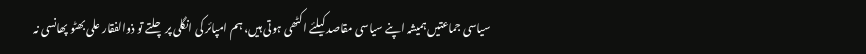سیاسی جماعتیں ہمیشہ اپنے سیاسی مقاصد کیلئے اکٹھی ہوتی ہیں، ہم امپائر کی انگلی پر چلتے تو ذوالفقار علی بھٹو پھانسی نہ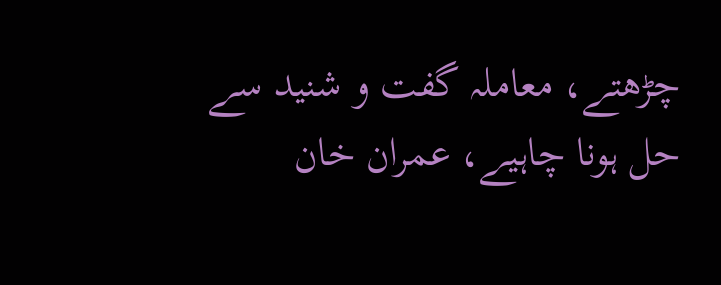چڑھتے، معاملہ گفت و شنید سے حل ہونا چاہیے، عمران خان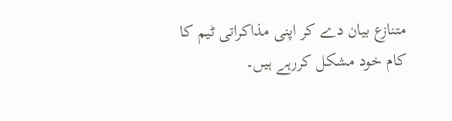متنازع بیان دے کر اپنی مذاکراتی ٹیم کا کام خود مشکل کررہے ہیں۔